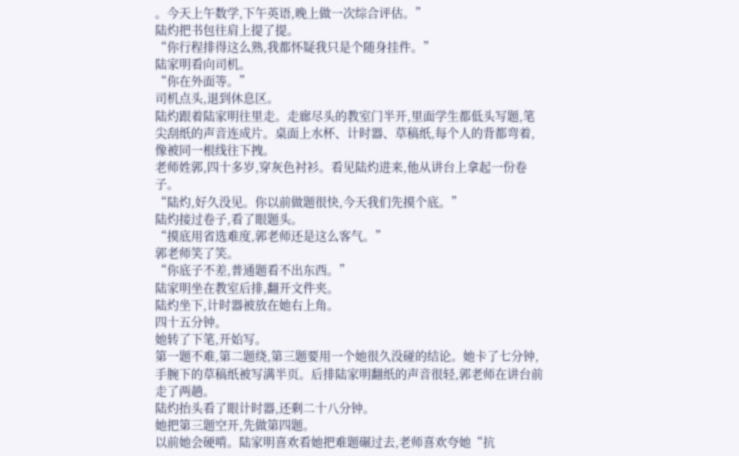。今天上午数学,下午英语,晚上做一次综合评估。”
陆灼把书包往肩上提了提。
“你行程排得这么熟,我都怀疑我只是个随身挂件。”
陆家明看向司机。
“你在外面等。”
司机点头,退到休息区。
陆灼跟着陆家明往里走。走廊尽头的教室门半开,里面学生都低头写题,笔尖刮纸的声音连成片。桌面上水杯、计时器、草稿纸,每个人的背都弯着,像被同一根线往下拽。
老师姓郭,四十多岁,穿灰色衬衫。看见陆灼进来,他从讲台上拿起一份卷子。
“陆灼,好久没见。你以前做题很快,今天我们先摸个底。”
陆灼接过卷子,看了眼题头。
“摸底用省选难度,郭老师还是这么客气。”
郭老师笑了笑。
“你底子不差,普通题看不出东西。”
陆家明坐在教室后排,翻开文件夹。
陆灼坐下,计时器被放在她右上角。
四十五分钟。
她转了下笔,开始写。
第一题不难,第二题绕,第三题要用一个她很久没碰的结论。她卡了七分钟,手腕下的草稿纸被写满半页。后排陆家明翻纸的声音很轻,郭老师在讲台前走了两趟。
陆灼抬头看了眼计时器,还剩二十八分钟。
她把第三题空开,先做第四题。
以前她会硬啃。陆家明喜欢看她把难题碾过去,老师喜欢夸她“抗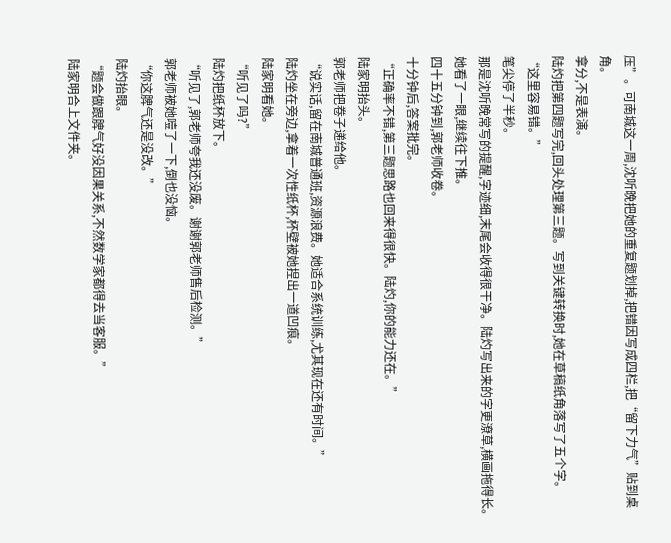压”。可南城这一周,沈听晚把她的重复题划掉,把错因写成四栏,把“留下力气”贴到桌角。
拿分,不是表演。
陆灼把第四题写完,回头处理第三题。写到关键转换时,她在草稿纸角落写了五个字。
“这里容易错。”
笔尖停了半秒。
那是沈听晚常写的提醒,字迹细,末尾会收得很干净。陆灼写出来的字更潦草,横画拖得长。她看了一眼,继续往下推。
四十五分钟到,郭老师收卷。
十分钟后,答案批完。
“正确率不错,第三题思路也回来得很快。陆灼,你的能力还在。”
陆家明抬头。
郭老师把卷子递给他。
“说实话,留在南城普通班,资源浪费。她适合系统训练,尤其现在还有时间。”
陆灼坐在旁边,拿着一次性纸杯,杯壁被她捏出一道凹痕。
陆家明看她。
“听见了吗?”
陆灼把纸杯放下。
“听见了,郭老师夸我还没废。谢谢郭老师售后检测。”
郭老师被她噎了一下,倒也没恼。
“你这脾气还是没改。”
陆灼抬眼。
“题会做跟脾气好没因果关系,不然数学家都得去当客服。”
陆家明合上文件夹。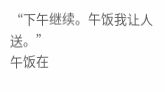“下午继续。午饭我让人送。”
午饭在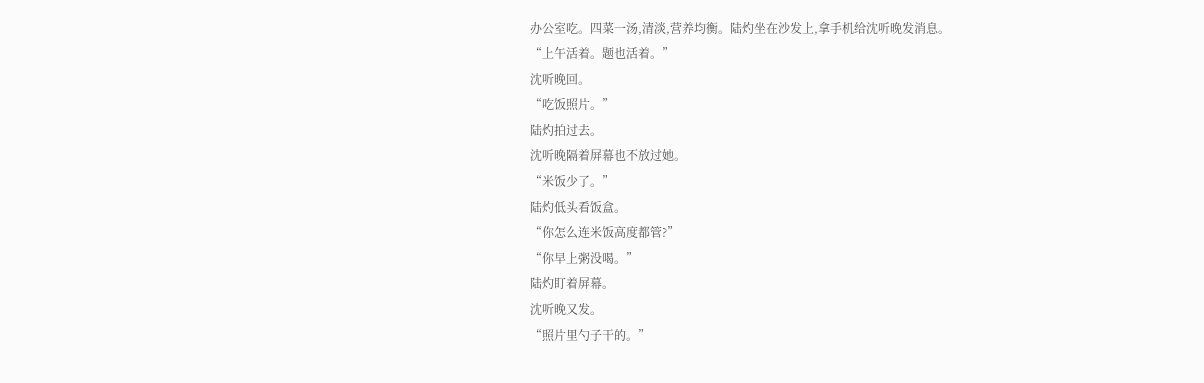办公室吃。四菜一汤,清淡,营养均衡。陆灼坐在沙发上,拿手机给沈听晚发消息。
“上午活着。题也活着。”
沈听晚回。
“吃饭照片。”
陆灼拍过去。
沈听晚隔着屏幕也不放过她。
“米饭少了。”
陆灼低头看饭盒。
“你怎么连米饭高度都管?”
“你早上粥没喝。”
陆灼盯着屏幕。
沈听晚又发。
“照片里勺子干的。”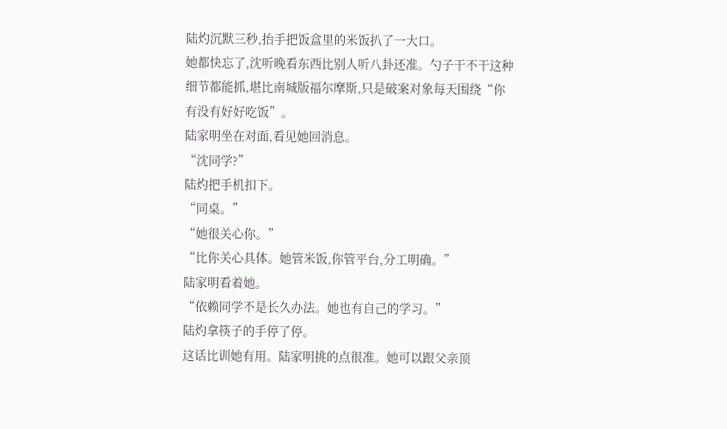陆灼沉默三秒,抬手把饭盒里的米饭扒了一大口。
她都快忘了,沈听晚看东西比别人听八卦还准。勺子干不干这种细节都能抓,堪比南城版福尔摩斯,只是破案对象每天围绕“你有没有好好吃饭”。
陆家明坐在对面,看见她回消息。
“沈同学?”
陆灼把手机扣下。
“同桌。”
“她很关心你。”
“比你关心具体。她管米饭,你管平台,分工明确。”
陆家明看着她。
“依赖同学不是长久办法。她也有自己的学习。”
陆灼拿筷子的手停了停。
这话比训她有用。陆家明挑的点很准。她可以跟父亲顶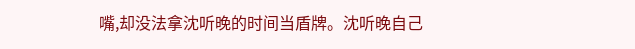嘴,却没法拿沈听晚的时间当盾牌。沈听晚自己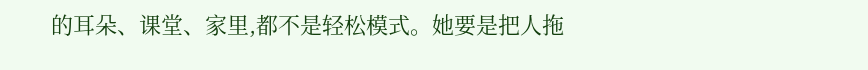的耳朵、课堂、家里,都不是轻松模式。她要是把人拖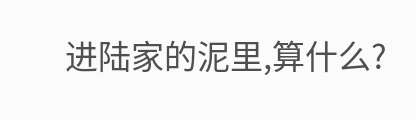进陆家的泥里,算什么?